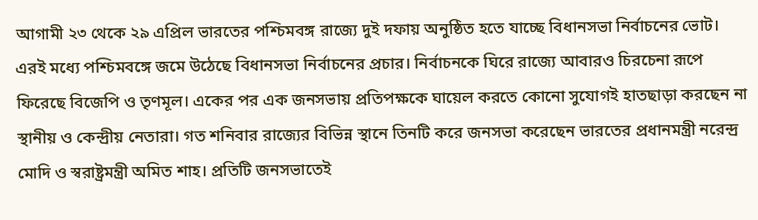আগামী ২৩ থেকে ২৯ এপ্রিল ভারতের পশ্চিমবঙ্গ রাজ্যে দুই দফায় অনুষ্ঠিত হতে যাচ্ছে বিধানসভা নির্বাচনের ভোট। এরই মধ্যে পশ্চিমবঙ্গে জমে উঠেছে বিধানসভা নির্বাচনের প্রচার। নির্বাচনকে ঘিরে রাজ্যে আবারও চিরচেনা রূপে ফিরেছে বিজেপি ও তৃণমূল। একের পর এক জনসভায় প্রতিপক্ষকে ঘায়েল করতে কোনো সুযোগই হাতছাড়া করছেন না স্থানীয় ও কেন্দ্রীয় নেতারা। গত শনিবার রাজ্যের বিভিন্ন স্থানে তিনটি করে জনসভা করেছেন ভারতের প্রধানমন্ত্রী নরেন্দ্র মোদি ও স্বরাষ্ট্রমন্ত্রী অমিত শাহ। প্রতিটি জনসভাতেই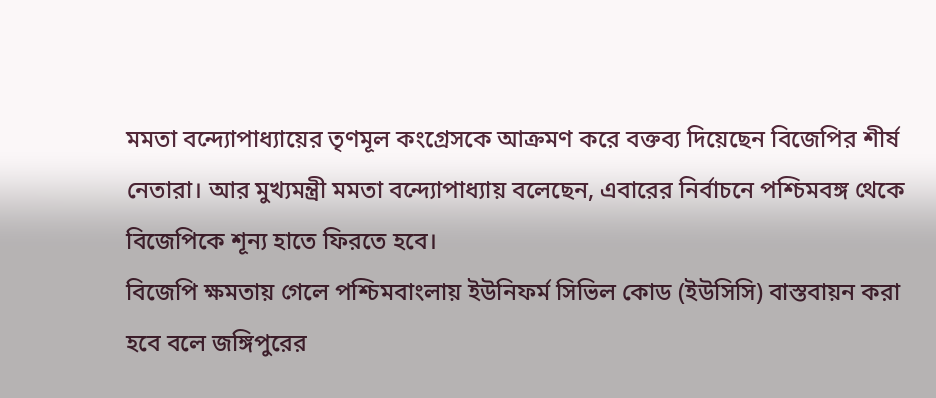মমতা বন্দ্যোপাধ্যায়ের তৃণমূল কংগ্রেসকে আক্রমণ করে বক্তব্য দিয়েছেন বিজেপির শীর্ষ নেতারা। আর মুখ্যমন্ত্রী মমতা বন্দ্যোপাধ্যায় বলেছেন, এবারের নির্বাচনে পশ্চিমবঙ্গ থেকে বিজেপিকে শূন্য হাতে ফিরতে হবে।
বিজেপি ক্ষমতায় গেলে পশ্চিমবাংলায় ইউনিফর্ম সিভিল কোড (ইউসিসি) বাস্তবায়ন করা হবে বলে জঙ্গিপুরের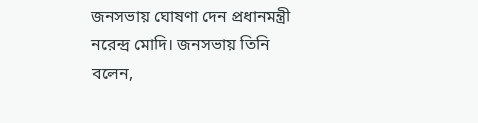জনসভায় ঘোষণা দেন প্রধানমন্ত্রী নরেন্দ্র মোদি। জনসভায় তিনি বলেন,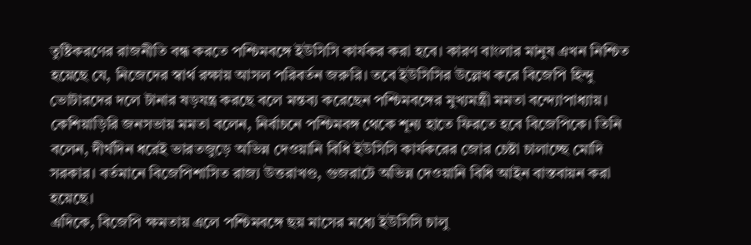তুষ্টিকরণের রাজনীতি বন্ধ করতে পশ্চিমবঙ্গে ইউসিসি কার্যকর করা হবে। কারণ বাংলার মানুষ এখন নিশ্চিত হয়েছে যে, নিজেদের স্বার্থ রক্ষায় আসল পরিবর্তন জরুরি। তবে ইউসিসির উল্লেখ করে বিজেপি হিন্দু ভোটারদের দলে টানার ষড়যন্ত্র করছে বলে মন্তব্য করেছেন পশ্চিমবঙ্গের মুখ্যমন্ত্রী মমতা বন্দ্যোপাধ্যায়। কেশিয়াড়িরি জনসভায় মমতা বলেন, নির্বাচনে পশ্চিমবঙ্গ থেকে শূন্য হাতে ফিরতে হবে বিজেপিকে। তিনি বলেন, দীর্ঘদিন ধরেই ভারতজুড়ে অভিন্ন দেওয়ানি বিধি ইউসিসি কার্যকরের জোর চেষ্টা চালাচ্ছে মোদি সরকার। বর্তমানে বিজেপিশাসিত রাজ্য উত্তরাখণ্ড, গুজরাটে অভিন্ন দেওয়ানি বিধি আইন বাস্তবায়ন করা হয়েছে।
এদিকে, বিজেপি ক্ষমতায় এলে পশ্চিমবঙ্গে ছয় মাসের মধ্যে ইউসিসি চালু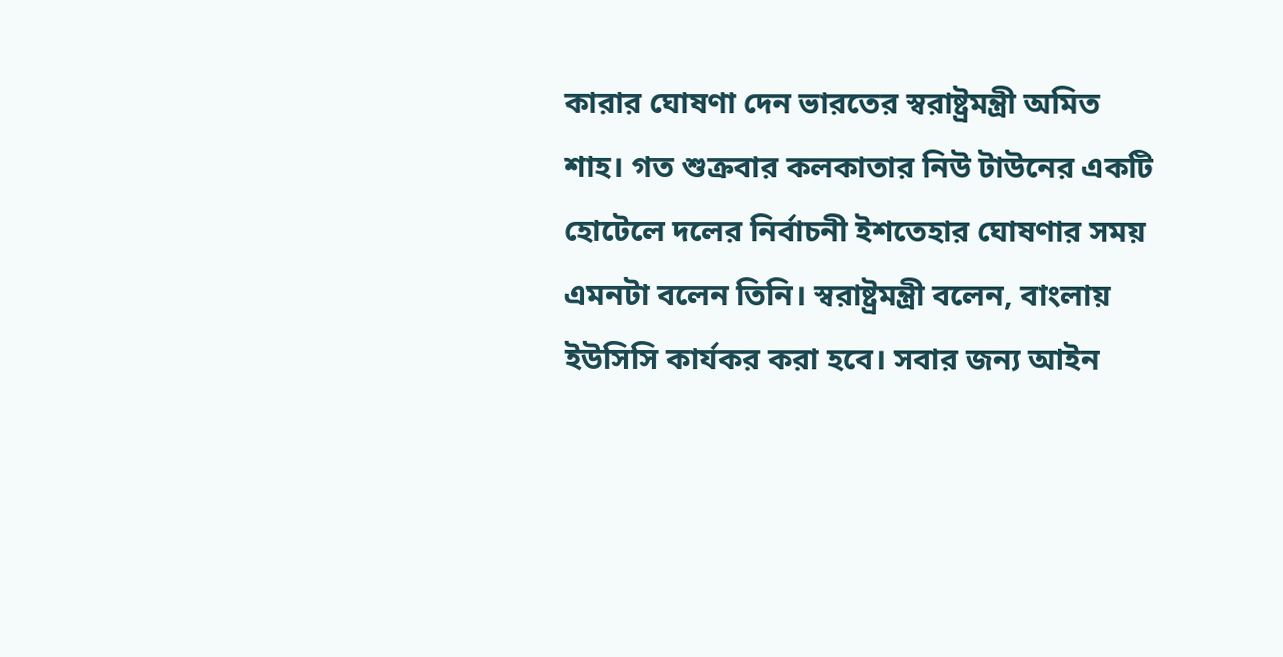কারার ঘোষণা দেন ভারতের স্বরাষ্ট্রমন্ত্রী অমিত শাহ। গত শুক্রবার কলকাতার নিউ টাউনের একটি হোটেলে দলের নির্বাচনী ইশতেহার ঘোষণার সময় এমনটা বলেন তিনি। স্বরাষ্ট্রমন্ত্রী বলেন, বাংলায় ইউসিসি কার্যকর করা হবে। সবার জন্য আইন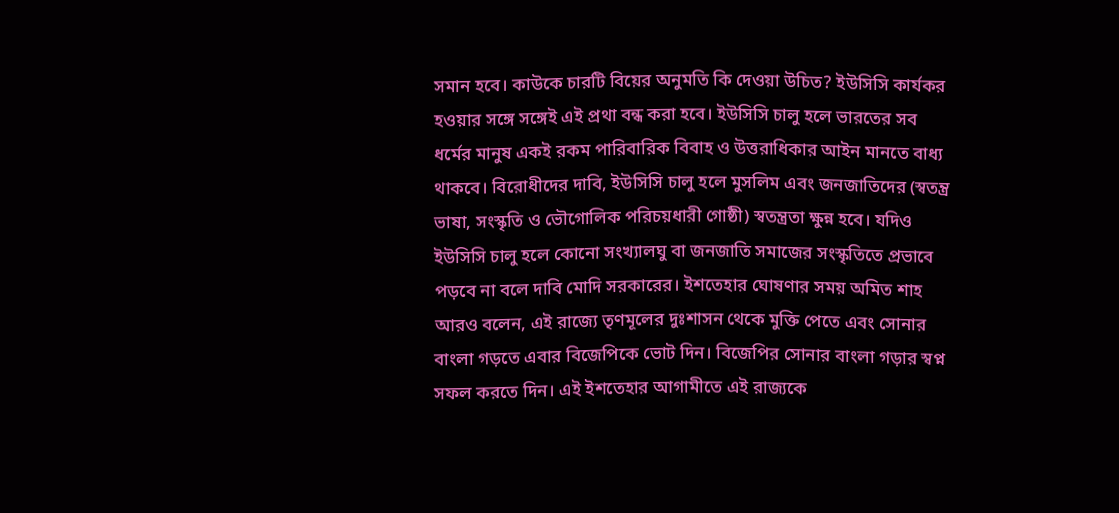সমান হবে। কাউকে চারটি বিয়ের অনুমতি কি দেওয়া উচিত? ইউসিসি কার্যকর হওয়ার সঙ্গে সঙ্গেই এই প্রথা বন্ধ করা হবে। ইউসিসি চালু হলে ভারতের সব ধর্মের মানুষ একই রকম পারিবারিক বিবাহ ও উত্তরাধিকার আইন মানতে বাধ্য থাকবে। বিরোধীদের দাবি, ইউসিসি চালু হলে মুসলিম এবং জনজাতিদের (স্বতন্ত্র ভাষা, সংস্কৃতি ও ভৌগোলিক পরিচয়ধারী গোষ্ঠী) স্বতন্ত্রতা ক্ষুন্ন হবে। যদিও ইউসিসি চালু হলে কোনো সংখ্যালঘু বা জনজাতি সমাজের সংস্কৃতিতে প্রভাবে পড়বে না বলে দাবি মোদি সরকারের। ইশতেহার ঘোষণার সময় অমিত শাহ আরও বলেন, এই রাজ্যে তৃণমূলের দুঃশাসন থেকে মুক্তি পেতে এবং সোনার বাংলা গড়তে এবার বিজেপিকে ভোট দিন। বিজেপির সোনার বাংলা গড়ার স্বপ্ন সফল করতে দিন। এই ইশতেহার আগামীতে এই রাজ্যকে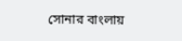সোনার বাংলায়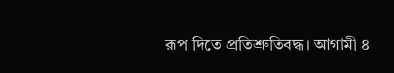রূপ দিতে প্রতিশ্রুতিবদ্ধ। আগামী ৪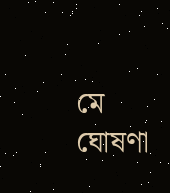মে ঘোষণা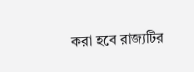করা হবে রাজ্যটির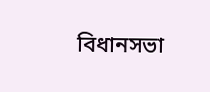বিধানসভা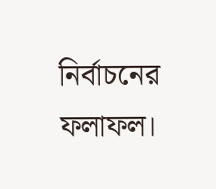নির্বাচনের ফলাফল।